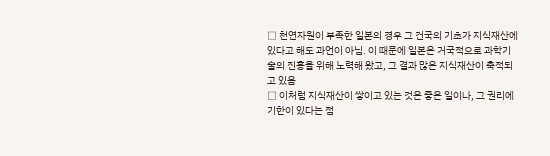□ 천연자원이 부족한 일본의 경우 그 건국의 기초가 지식재산에 있다고 해도 과언이 아님. 이 때문에 일본은 거국적으로 과학기술의 진흥을 위해 노력해 왔고, 그 결과 많은 지식재산이 축적되고 있음
□ 이처럼 지식재산이 쌓이고 있는 것은 좋은 일이나, 그 권리에 기한이 있다는 점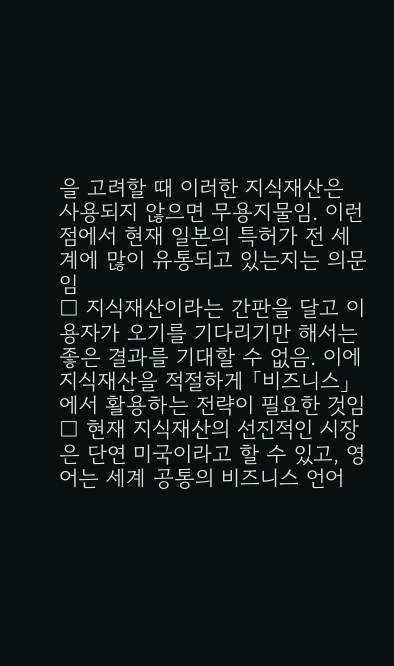을 고려할 때 이러한 지식재산은 사용되지 않으면 무용지물임. 이런 점에서 현재 일본의 특허가 전 세계에 많이 유통되고 있는지는 의문임
□ 지식재산이라는 간판을 달고 이용자가 오기를 기다리기만 해서는 좋은 결과를 기대할 수 없음. 이에 지식재산을 적절하게 「비즈니스」에서 활용하는 전략이 필요한 것임
□ 현재 지식재산의 선진적인 시장은 단연 미국이라고 할 수 있고, 영어는 세계 공통의 비즈니스 언어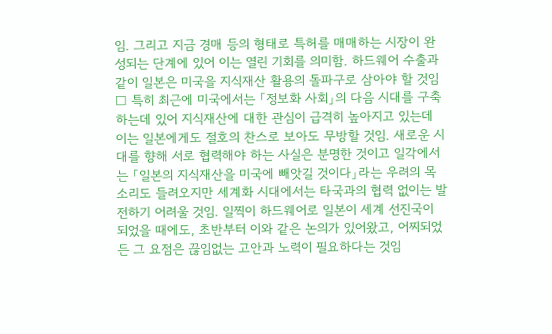임. 그리고 지금 경매 등의 형태로 특허를 매매하는 시장이 완성되는 단계에 있어 이는 열린 기회를 의미함. 하드웨어 수출과 같이 일본은 미국을 지식재산 활용의 돌파구로 삼아야 할 것임
□ 특히 최근에 미국에서는 「정보화 사회」의 다음 시대를 구축하는데 있어 지식재산에 대한 관심이 급격히 높아지고 있는데 이는 일본에게도 절호의 찬스로 보아도 무방할 것임. 새로운 시대를 향해 서로 협력해야 하는 사실은 분명한 것이고 일각에서는 「일본의 지식재산을 미국에 빼앗길 것이다」라는 우려의 목소리도 들려오지만 세계화 시대에서는 타국과의 협력 없이는 발전하기 어려울 것임. 일찍이 하드웨어로 일본이 세계 선진국이 되었을 때에도, 초반부터 이와 같은 논의가 있어왔고, 어찌되었든 그 요점은 끊임없는 고안과 노력이 필요하다는 것임